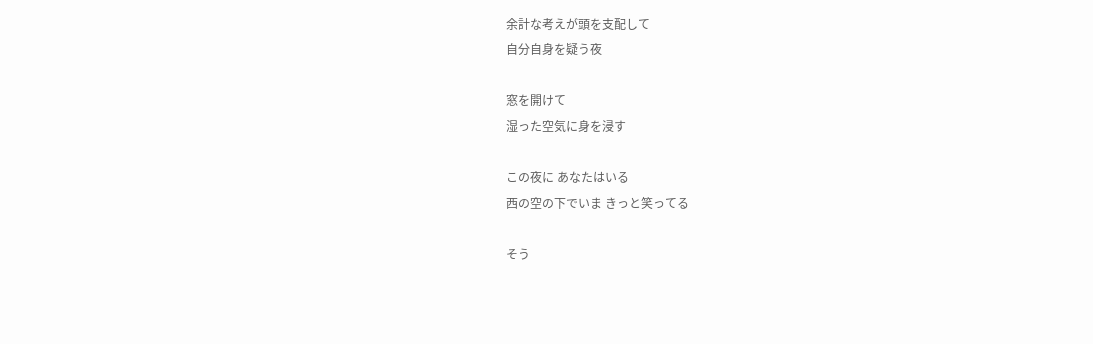余計な考えが頭を支配して
自分自身を疑う夜

窓を開けて
湿った空気に身を浸す

この夜に あなたはいる
西の空の下でいま きっと笑ってる

そう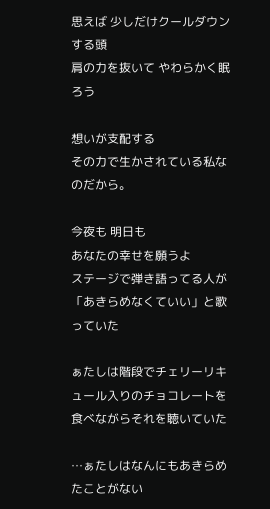思えば 少しだけクールダウンする頭
肩の力を抜いて やわらかく眠ろう

想いが支配する
その力で生かされている私なのだから。

今夜も 明日も
あなたの幸せを願うよ
ステージで弾き語ってる人が
「あきらめなくていい」と歌っていた

ぁたしは階段でチェリーリキュール入りのチョコレートを食べながらそれを聴いていた

…ぁたしはなんにもあきらめたことがない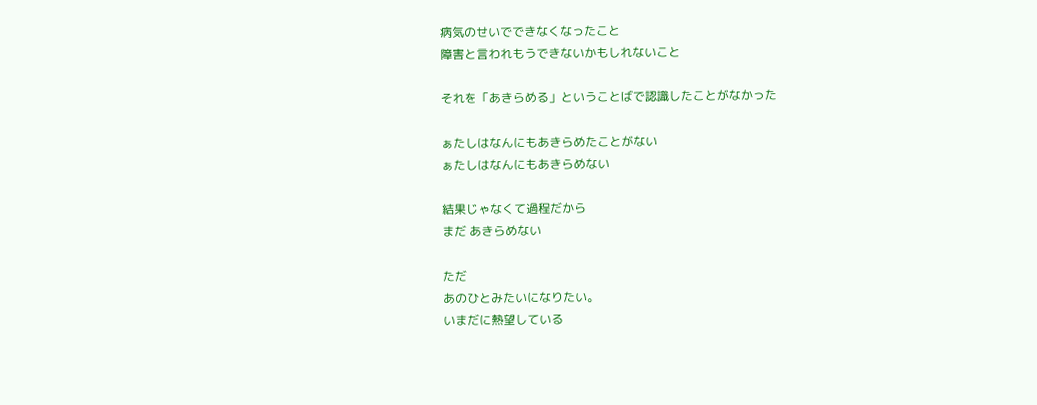病気のせいでできなくなったこと
障害と言われもうできないかもしれないこと

それを「あきらめる」ということばで認識したことがなかった

ぁたしはなんにもあきらめたことがない
ぁたしはなんにもあきらめない

結果じゃなくて過程だから
まだ あきらめない

ただ
あのひとみたいになりたい。
いまだに熱望している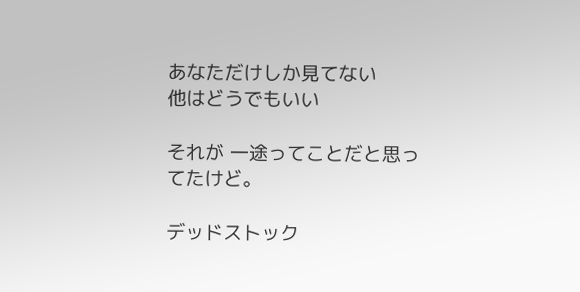あなただけしか見てない
他はどうでもいい

それが 一途ってことだと思ってたけど。

デッドストック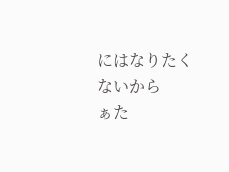にはなりたくないから
ぁた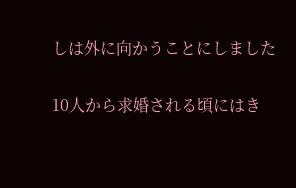しは外に向かうことにしました

10人から求婚される頃にはき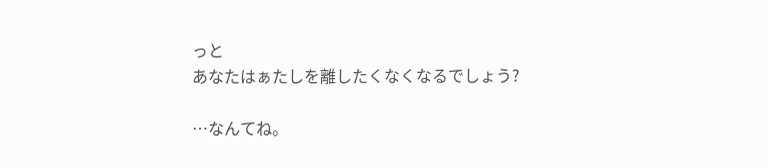っと
あなたはぁたしを離したくなくなるでしょう?

…なんてね。